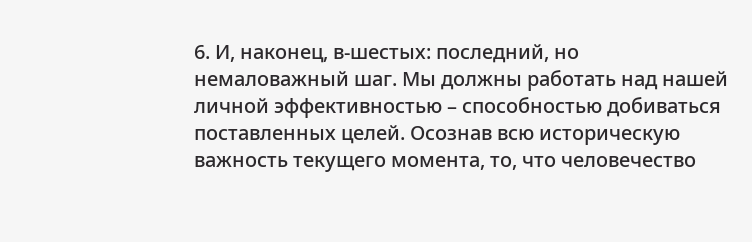6. И, наконец, в-шестых: последний, но немаловажный шаг. Мы должны работать над нашей личной эффективностью – способностью добиваться поставленных целей. Осознав всю историческую важность текущего момента, то, что человечество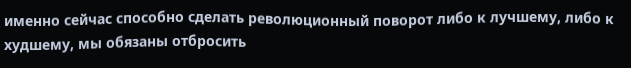именно сейчас способно сделать революционный поворот либо к лучшему, либо к худшему, мы обязаны отбросить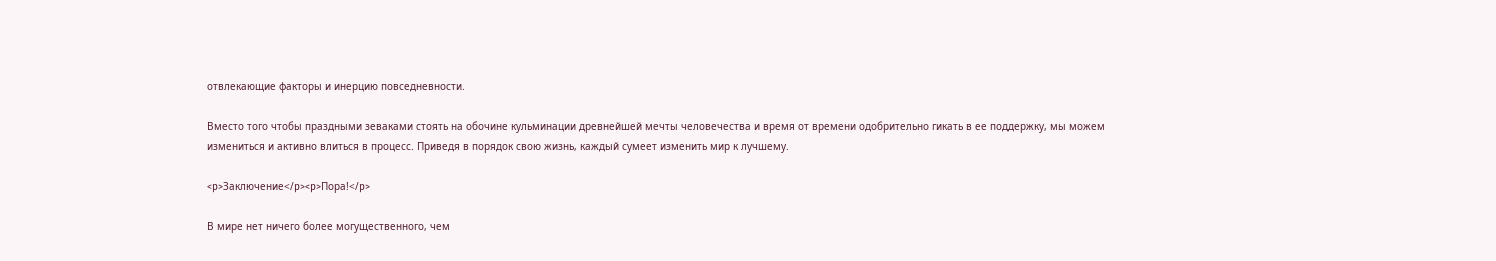отвлекающие факторы и инерцию повседневности.

Вместо того чтобы праздными зеваками стоять на обочине кульминации древнейшей мечты человечества и время от времени одобрительно гикать в ее поддержку, мы можем измениться и активно влиться в процесс. Приведя в порядок свою жизнь, каждый сумеет изменить мир к лучшему.

<p>Заключение</p><p>Пора!</p>

В мире нет ничего более могущественного, чем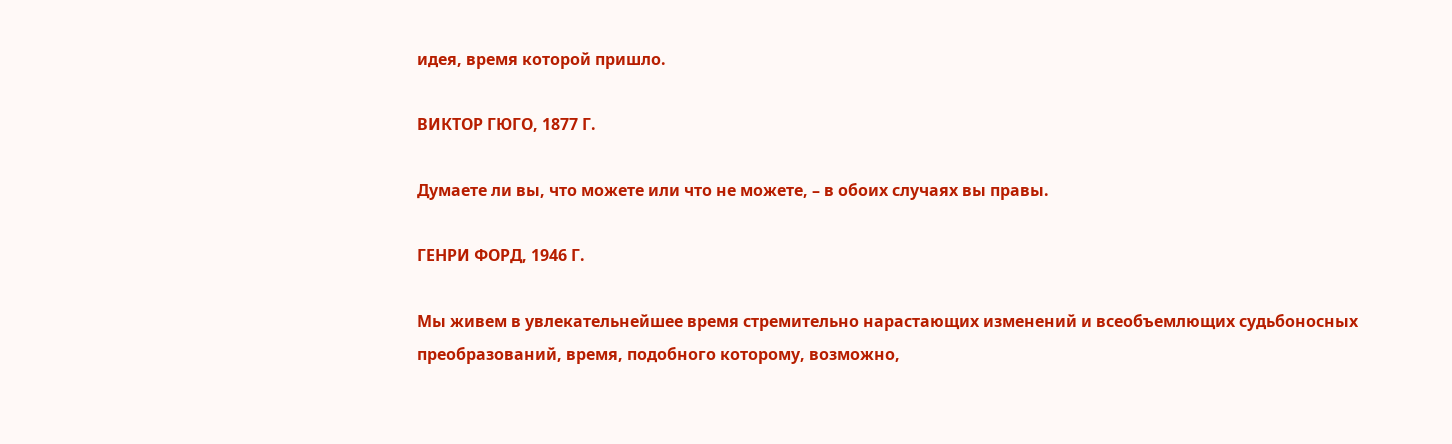идея, время которой пришло.

ВИКТОР ГЮГО, 1877 Г.

Думаете ли вы, что можете или что не можете, – в обоих случаях вы правы.

ГЕНРИ ФОРД, 1946 Г.

Мы живем в увлекательнейшее время стремительно нарастающих изменений и всеобъемлющих судьбоносных преобразований, время, подобного которому, возможно,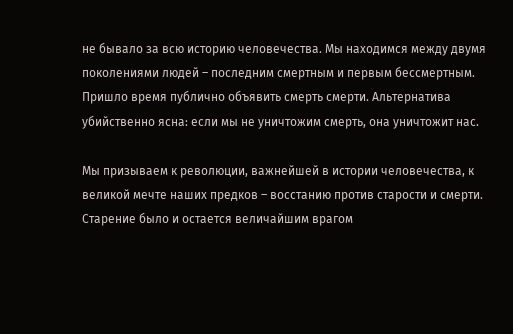не бывало за всю историю человечества. Мы находимся между двумя поколениями людей – последним смертным и первым бессмертным. Пришло время публично объявить смерть смерти. Альтернатива убийственно ясна: если мы не уничтожим смерть, она уничтожит нас.

Мы призываем к революции, важнейшей в истории человечества, к великой мечте наших предков – восстанию против старости и смерти. Старение было и остается величайшим врагом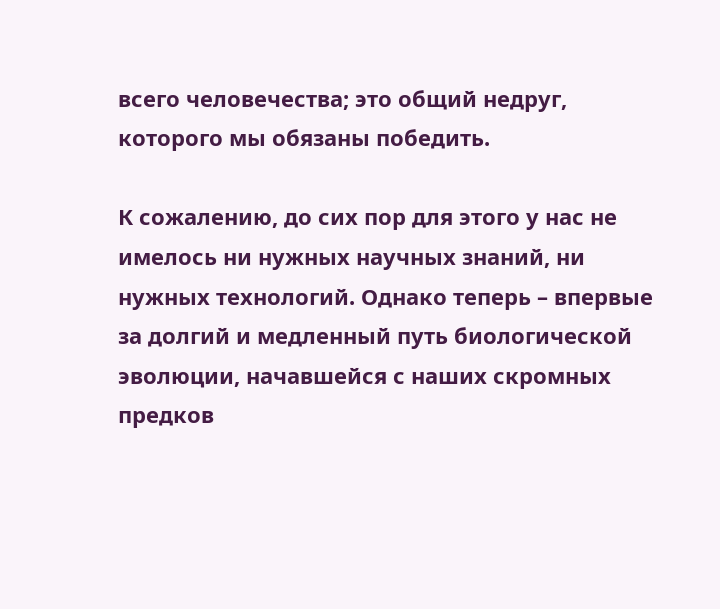всего человечества; это общий недруг, которого мы обязаны победить.

К сожалению, до сих пор для этого у нас не имелось ни нужных научных знаний, ни нужных технологий. Однако теперь – впервые за долгий и медленный путь биологической эволюции, начавшейся с наших скромных предков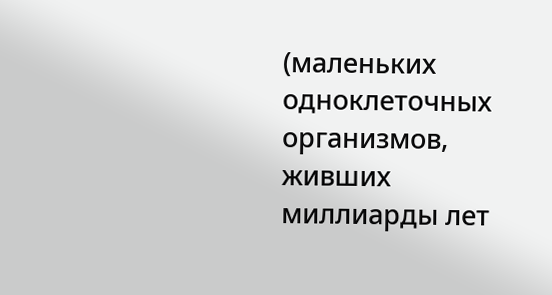(маленьких одноклеточных организмов, живших миллиарды лет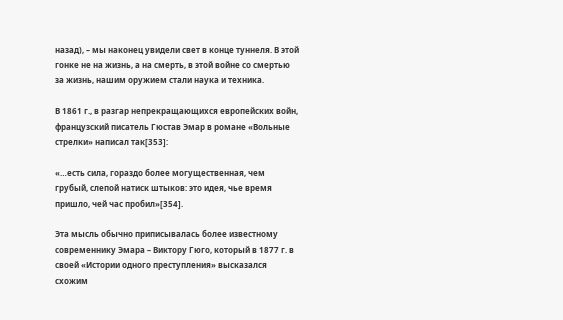назад), – мы наконец увидели свет в конце туннеля. В этой гонке не на жизнь, а на смерть, в этой войне со смертью за жизнь, нашим оружием стали наука и техника.

В 1861 г., в разгар непрекращающихся европейских войн, французский писатель Гюстав Эмар в романе «Вольные стрелки» написал так[353]:

«…есть сила, гораздо более могущественная, чем грубый, слепой натиск штыков: это идея, чье время пришло, чей час пробил»[354].

Эта мысль обычно приписывалась более известному современнику Эмара – Виктору Гюго, который в 1877 г. в своей «Истории одного преступления» высказался схожим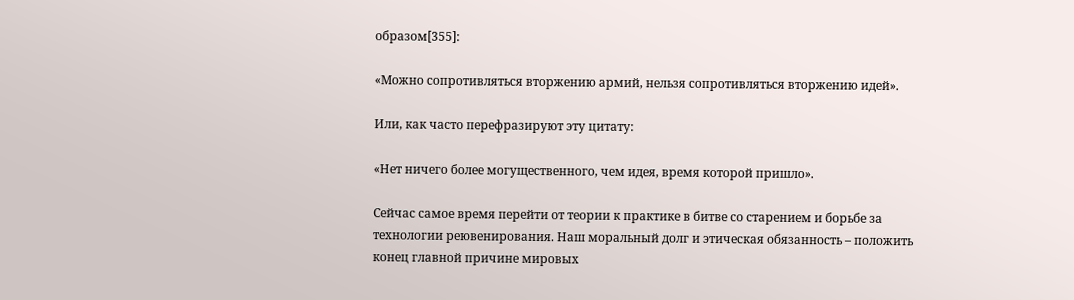образом[355]:

«Можно сопротивляться вторжению армий, нельзя сопротивляться вторжению идей».

Или, как часто перефразируют эту цитату:

«Нет ничего более могущественного, чем идея, время которой пришло».

Сейчас самое время перейти от теории к практике в битве со старением и борьбе за технологии реювенирования. Наш моральный долг и этическая обязанность – положить конец главной причине мировых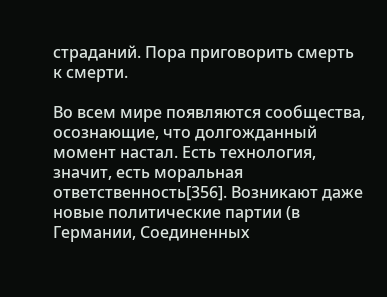страданий. Пора приговорить смерть к смерти.

Во всем мире появляются сообщества, осознающие, что долгожданный момент настал. Есть технология, значит, есть моральная ответственность[356]. Возникают даже новые политические партии (в Германии, Соединенных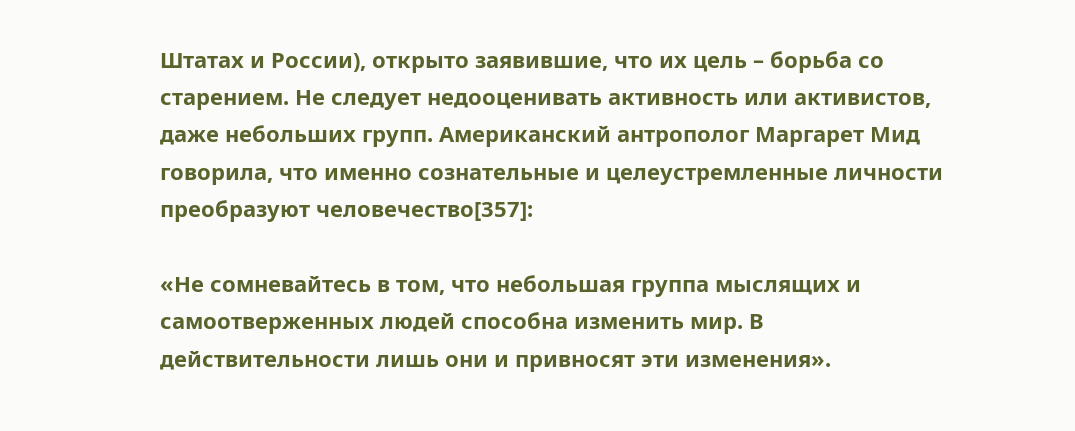Штатах и России), открыто заявившие, что их цель – борьба со старением. Не следует недооценивать активность или активистов, даже небольших групп. Американский антрополог Маргарет Мид говорила, что именно сознательные и целеустремленные личности преобразуют человечество[357]:

«Не сомневайтесь в том, что небольшая группа мыслящих и самоотверженных людей способна изменить мир. В действительности лишь они и привносят эти изменения».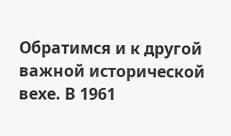Обратимся и к другой важной исторической вехе. В 1961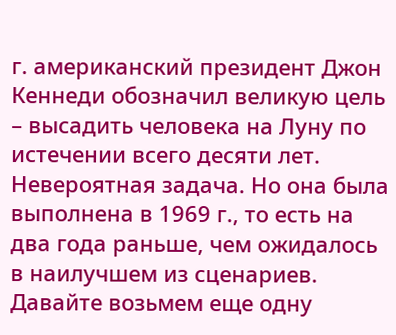г. американский президент Джон Кеннеди обозначил великую цель – высадить человека на Луну по истечении всего десяти лет. Невероятная задача. Но она была выполнена в 1969 г., то есть на два года раньше, чем ожидалось в наилучшем из сценариев. Давайте возьмем еще одну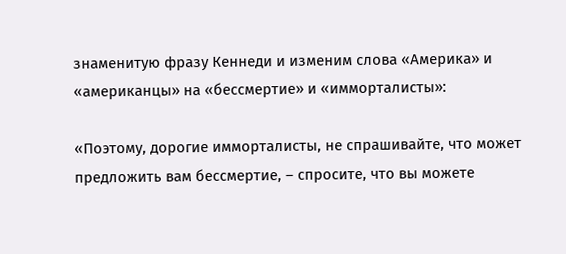знаменитую фразу Кеннеди и изменим слова «Америка» и «американцы» на «бессмертие» и «имморталисты»:

«Поэтому, дорогие имморталисты, не спрашивайте, что может предложить вам бессмертие, – спросите, что вы можете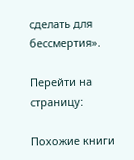сделать для бессмертия».

Перейти на страницу:

Похожие книги